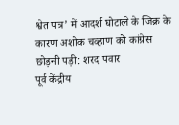श्वेत पत्र’ में आदर्श घोटाले के जिक्र के कारण अशोक चव्हाण को कांग्रेस छोड़नी पड़ी: शरद पवार
पूर्व केंद्रीय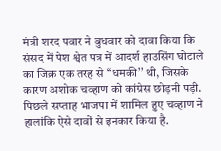मंत्री शरद पवार ने बुधवार को दावा किया कि संसद में पेश श्वेत पत्र में आदर्श हाउसिंग घोटाले का जिक्र एक तरह से ‘‘धमकी’’ थी, जिसके कारण अशोक चव्हाण को कांग्रेस छोड़नी पड़ी. पिछले सप्ताह भाजपा में शामिल हुए चव्हाण ने हालांकि ऐसे दावों से इनकार किया है.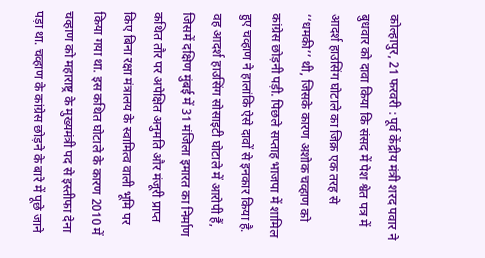कोल्हापुर, 21 फरवरी : पूर्व केंद्रीय मंत्री शरद पवार ने बुधवार को दावा किया कि संसद में पेश श्वेत पत्र में आदर्श हाउसिंग घोटाले का जिक्र एक तरह से ‘‘धमकी’’ थी, जिसके कारण अशोक चव्हाण को कांग्रेस छोड़नी पड़ी. पिछले सप्ताह भाजपा में शामिल हुए चव्हाण ने हालांकि ऐसे दावों से इनकार किया है. वह आदर्श हाउसिंग सोसाइटी घोटाले में आरोपी हैं, जिसमें दक्षिण मुंबई में 31 मंजिला इमारत का निर्माण कथित तौर पर अपेक्षित अनुमति और मंजूरी प्राप्त किए बिना रक्षा मंत्रालय के स्वामित्व वाली भूमि पर किया गया था. इस कथित घोटाले के कारण 2010 में चव्हाण को महाराष्ट्र के मुख्यमंत्री पद से इस्तीफा देना पड़ा था. चव्हाण के कांग्रेस छोड़ने के बारे में पूछे जाने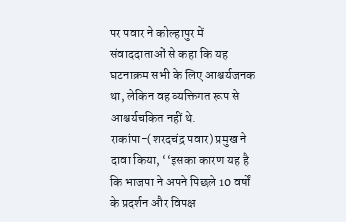पर पवार ने कोल्हापुर में संवाददाताओं से कहा कि यह घटनाक्रम सभी के लिए आश्चर्यजनक था, लेकिन वह व्यक्तिगत रूप से आश्चर्यचकित नहीं थे.
राकांपा-(शरदचंद्र पवार) प्रमुख ने दावा किया, ‘‘इसका कारण यह है कि भाजपा ने अपने पिछले 10 वर्षों के प्रदर्शन और विपक्ष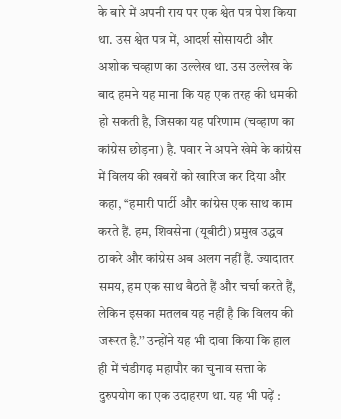के बारे में अपनी राय पर एक श्वेत पत्र पेश किया था. उस श्वेत पत्र में, आदर्श सोसायटी और अशोक चव्हाण का उल्लेख था. उस उल्लेख के बाद हमने यह माना कि यह एक तरह की धमकी हो सकती है, जिसका यह परिणाम (चव्हाण का कांग्रेस छोड़ना) है. पवार ने अपने खेमे के कांग्रेस में विलय की खबरों को खारिज कर दिया और कहा, ‘‘हमारी पार्टी और कांग्रेस एक साथ काम करते हैं. हम, शिवसेना (यूबीटी) प्रमुख उद्धव ठाकरे और कांग्रेस अब अलग नहीं हैं. ज्यादातर समय, हम एक साथ बैठते हैं और चर्चा करते हैं, लेकिन इसका मतलब यह नहीं है कि विलय की जरूरत है.’’ उन्होंने यह भी दावा किया कि हाल ही में चंडीगढ़ महापौर का चुनाव सत्ता के दुरुपयोग का एक उदाहरण था. यह भी पढ़ें :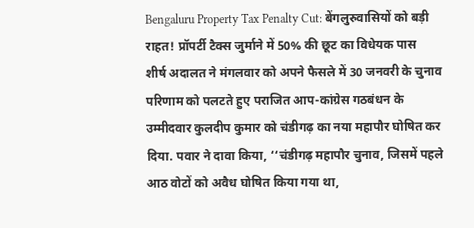Bengaluru Property Tax Penalty Cut: बेंगलुरुवासियों को बड़ी राहत! प्रॉपर्टी टैक्स जुर्माने में 50% की छूट का विधेयक पास
शीर्ष अदालत ने मंगलवार को अपने फैसले में 30 जनवरी के चुनाव परिणाम को पलटते हुए पराजित आप-कांग्रेस गठबंधन के उम्मीदवार कुलदीप कुमार को चंडीगढ़ का नया महापौर घोषित कर दिया. पवार ने दावा किया, ‘‘चंडीगढ़ महापौर चुनाव, जिसमें पहले आठ वोटों को अवैध घोषित किया गया था,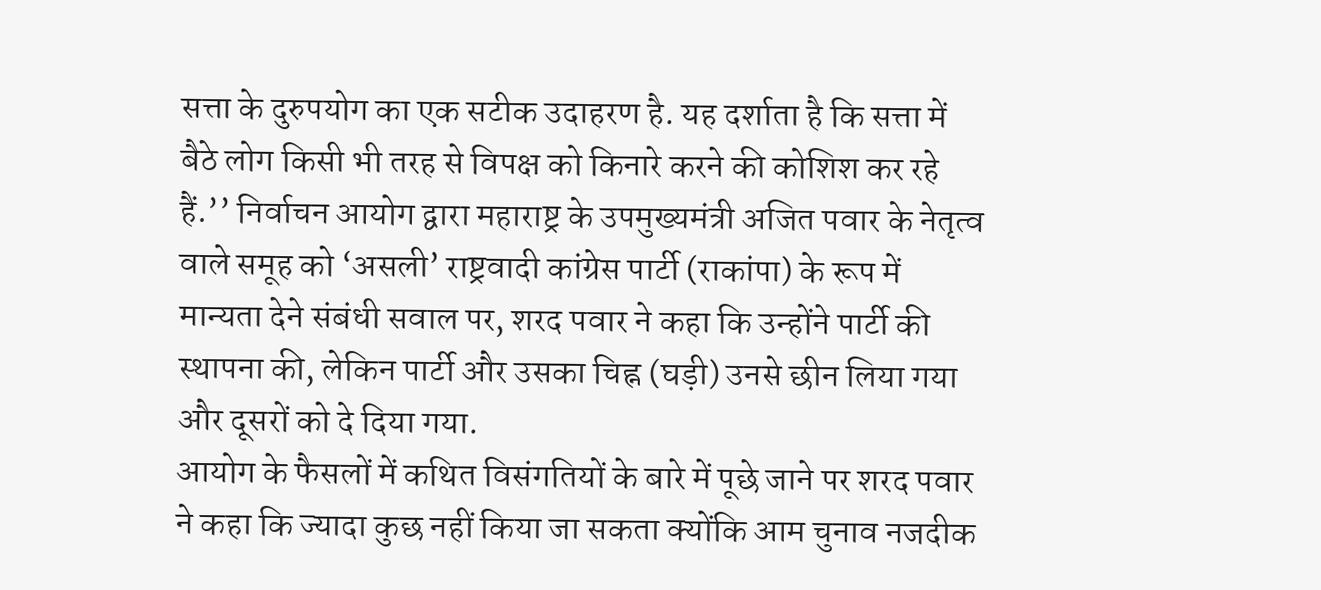सत्ता के दुरुपयोग का एक सटीक उदाहरण है. यह दर्शाता है कि सत्ता में बैठे लोग किसी भी तरह से विपक्ष को किनारे करने की कोशिश कर रहे हैं.’’ निर्वाचन आयोग द्वारा महाराष्ट्र के उपमुख्यमंत्री अजित पवार के नेतृत्व वाले समूह को ‘असली’ राष्ट्रवादी कांग्रेस पार्टी (राकांपा) के रूप में मान्यता देने संबंधी सवाल पर, शरद पवार ने कहा कि उन्होंने पार्टी की स्थापना की, लेकिन पार्टी और उसका चिह्न (घड़ी) उनसे छीन लिया गया और दूसरों को दे दिया गया.
आयोग के फैसलों में कथित विसंगतियों के बारे में पूछे जाने पर शरद पवार ने कहा कि ज्यादा कुछ नहीं किया जा सकता क्योंकि आम चुनाव नजदीक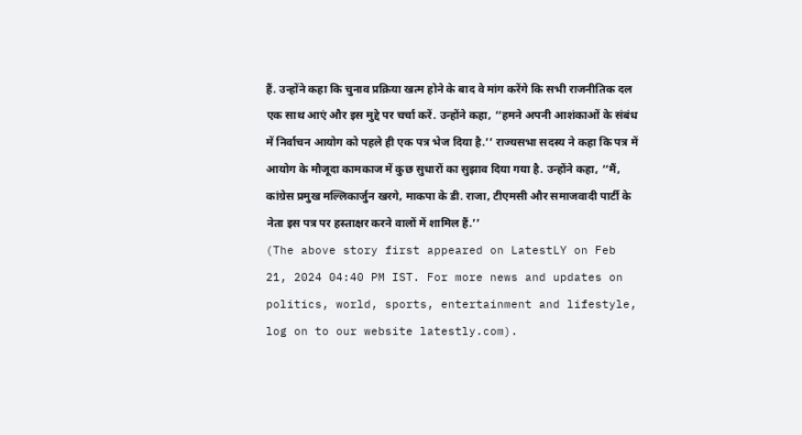हैं. उन्होंने कहा कि चुनाव प्रक्रिया खत्म होने के बाद वे मांग करेंगे कि सभी राजनीतिक दल एक साथ आएं और इस मुद्दे पर चर्चा करें. उन्होंने कहा, ‘‘हमने अपनी आशंकाओं के संबंध में निर्वाचन आयोग को पहले ही एक पत्र भेज दिया है.’’ राज्यसभा सदस्य ने कहा कि पत्र में आयोग के मौजूदा कामकाज में कुछ सुधारों का सुझाव दिया गया है. उन्होंने कहा, ‘‘मैं, कांग्रेस प्रमुख मल्लिकार्जुन खरगे, माकपा के डी. राजा, टीएमसी और समाजवादी पार्टी के नेता इस पत्र पर हस्ताक्षर करने वालों में शामिल हैं.’’
(The above story first appeared on LatestLY on Feb 21, 2024 04:40 PM IST. For more news and updates on politics, world, sports, entertainment and lifestyle, log on to our website latestly.com).